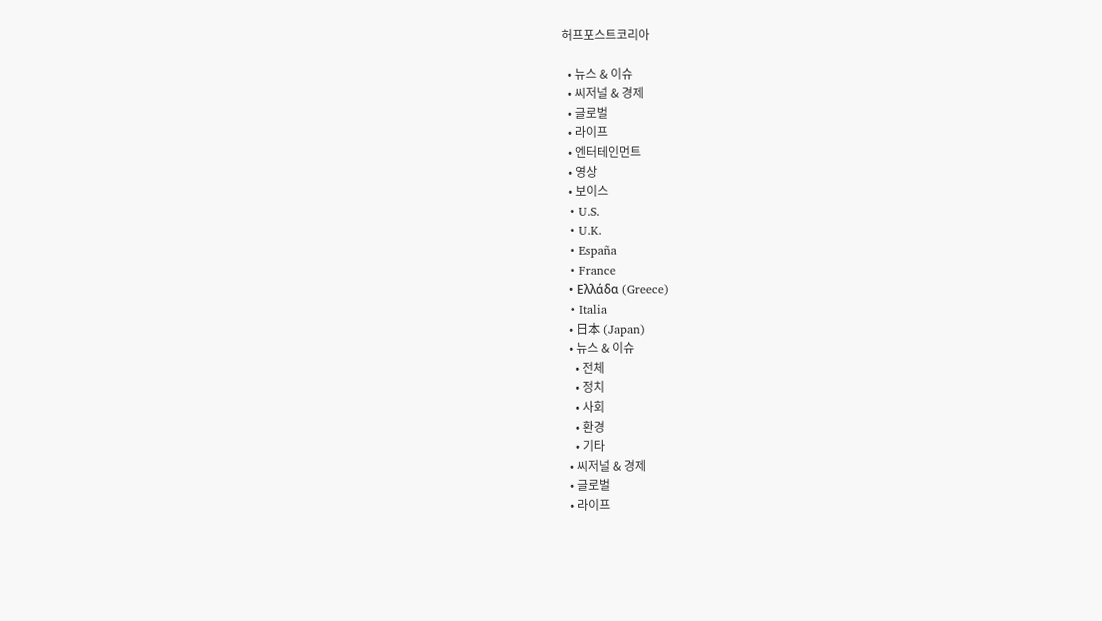허프포스트코리아

  • 뉴스 & 이슈
  • 씨저널 & 경제
  • 글로벌
  • 라이프
  • 엔터테인먼트
  • 영상
  • 보이스
  • U.S.
  • U.K.
  • España
  • France
  • Ελλάδα (Greece)
  • Italia
  • 日本 (Japan)
  • 뉴스 & 이슈
    • 전체
    • 정치
    • 사회
    • 환경
    • 기타
  • 씨저널 & 경제
  • 글로벌
  • 라이프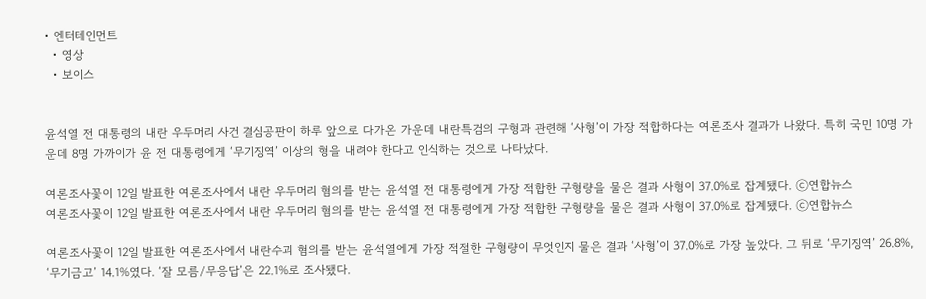• 엔터테인먼트
  • 영상
  • 보이스


윤석열 전 대통령의 내란 우두머리 사건 결심공판이 하루 앞으로 다가온 가운데 내란특검의 구형과 관련해 ‘사형’이 가장 적합하다는 여론조사 결과가 나왔다. 특히 국민 10명 가운데 8명 가까이가 윤 전 대통령에게 ‘무기징역’ 이상의 형을 내려야 한다고 인식하는 것으로 나타났다.

여론조사꽃이 12일 발표한 여론조사에서 내란 우두머리 혐의를 받는 윤석열 전 대통령에게 가장 적합한 구형량을 물은 결과 사형이 37.0%로 잡계됐다. ⓒ연합뉴스
여론조사꽃이 12일 발표한 여론조사에서 내란 우두머리 혐의를 받는 윤석열 전 대통령에게 가장 적합한 구형량을 물은 결과 사형이 37.0%로 잡계됐다. ⓒ연합뉴스

여론조사꽃이 12일 발표한 여론조사에서 내란수괴 혐의를 받는 윤석열에게 가장 적절한 구형량이 무엇인지 물은 결과 ‘사형’이 37.0%로 가장 높았다. 그 뒤로 ‘무기징역’ 26.8%, ‘무기금고’ 14.1%였다. ‘잘 모름/무응답’은 22.1%로 조사됐다.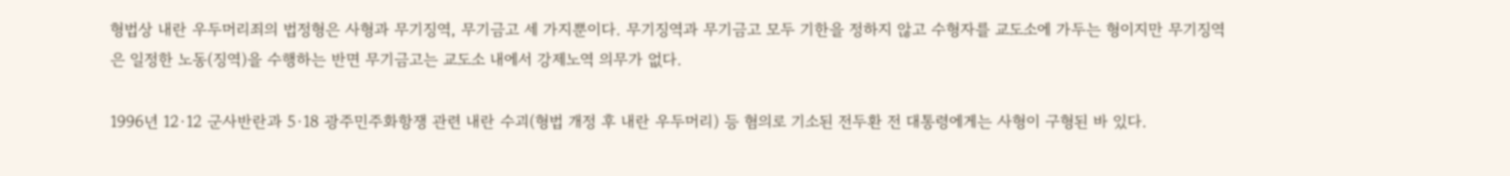형법상 내란 우두머리죄의 법정형은 사형과 무기징역, 무기금고 세 가지뿐이다. 무기징역과 무기금고 모두 기한을 정하지 않고 수형자를 교도소에 가두는 형이지만 무기징역은 일정한 노동(징역)을 수행하는 반면 무기금고는 교도소 내에서 강제노역 의무가 없다.

1996년 12·12 군사반란과 5·18 광주민주화항쟁 관련 내란 수괴(형법 개정 후 내란 우두머리) 등 혐의로 기소된 전두환 전 대통령에게는 사형이 구형된 바 있다.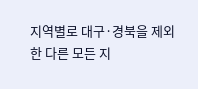지역별로 대구·경북을 제외한 다른 모든 지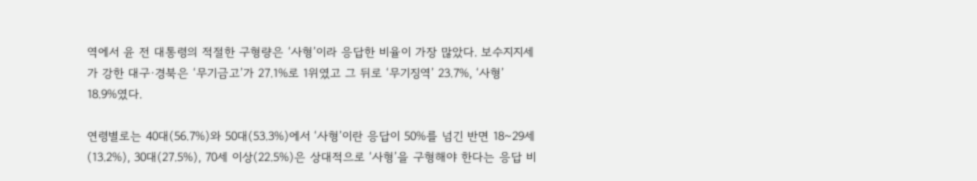역에서 윤 전 대통령의 적절한 구형량은 ‘사형’이라 응답한 비율이 가장 많았다. 보수지지세가 강한 대구·경북은 ‘무기금고’가 27.1%로 1위였고 그 뒤로 ‘무기징역’ 23.7%, ‘사형’ 18.9%였다.

연령별로는 40대(56.7%)와 50대(53.3%)에서 ‘사형’이란 응답이 50%를 넘긴 반면 18~29세(13.2%), 30대(27.5%), 70세 이상(22.5%)은 상대적으로 ‘사형’을 구형해야 한다는 응답 비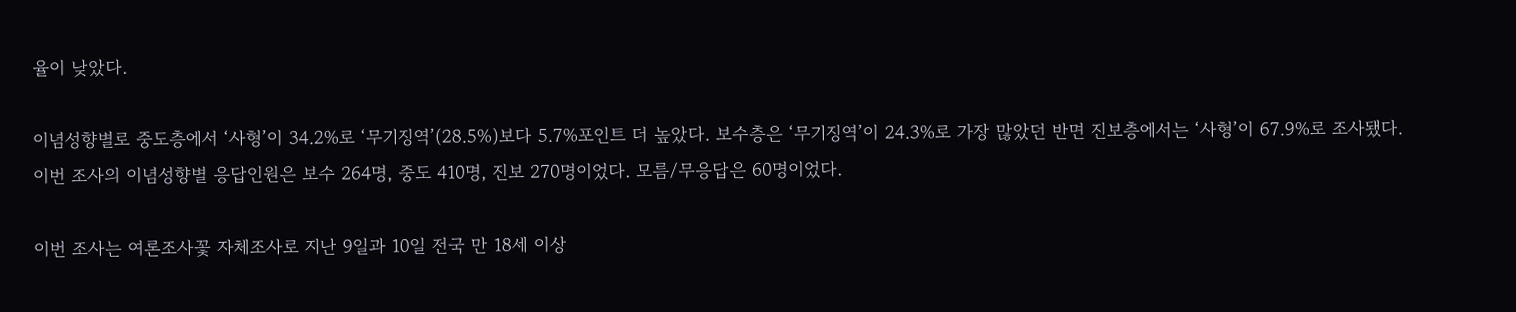율이 낮았다.

이념성향별로 중도층에서 ‘사형’이 34.2%로 ‘무기징역’(28.5%)보다 5.7%포인트 더 높았다. 보수층은 ‘무기징역’이 24.3%로 가장 많았던 반면 진보층에서는 ‘사형’이 67.9%로 조사됐다. 이번 조사의 이념성향별 응답인원은 보수 264명, 중도 410명, 진보 270명이었다. 모름/무응답은 60명이었다.

이번 조사는 여론조사꽃 자체조사로 지난 9일과 10일 전국 만 18세 이상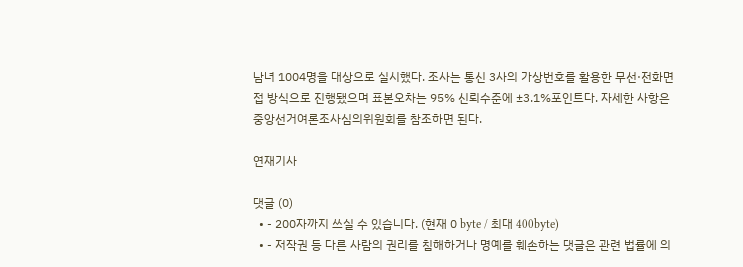남녀 1004명을 대상으로 실시했다. 조사는 통신 3사의 가상번호를 활용한 무선·전화면접 방식으로 진행됐으며 표본오차는 95% 신뢰수준에 ±3.1%포인트다. 자세한 사항은 중앙선거여론조사심의위원회를 참조하면 된다.

연재기사

댓글 (0)
  • - 200자까지 쓰실 수 있습니다. (현재 0 byte / 최대 400byte)
  • - 저작권 등 다른 사람의 권리를 침해하거나 명예를 훼손하는 댓글은 관련 법률에 의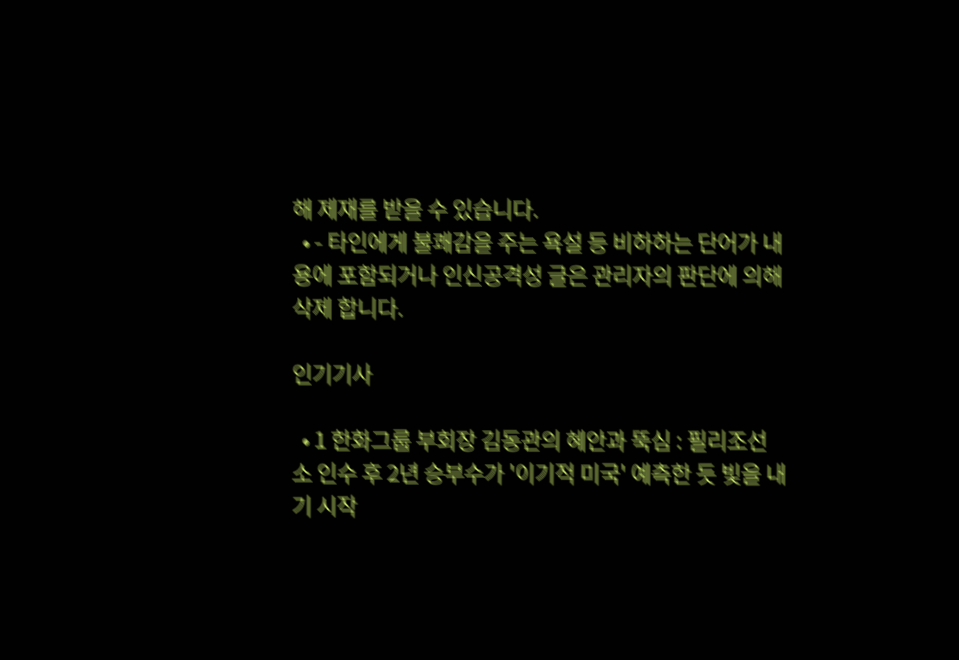해 제재를 받을 수 있습니다.
  • - 타인에게 불쾌감을 주는 욕설 등 비하하는 단어가 내용에 포함되거나 인신공격성 글은 관리자의 판단에 의해 삭제 합니다.

인기기사

  • 1 한화그룹 부회장 김동관의 혜안과 뚝심 : 필리조선소 인수 후 2년 승부수가 '이기적 미국' 예측한 듯 빛을 내기 시작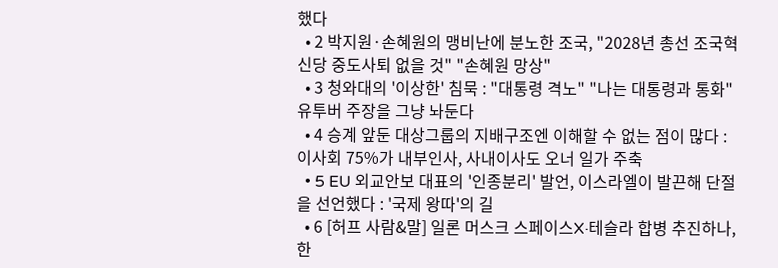했다
  • 2 박지원·손혜원의 맹비난에 분노한 조국, "2028년 총선 조국혁신당 중도사퇴 없을 것" "손혜원 망상"
  • 3 청와대의 '이상한' 침묵 : "대통령 격노" "나는 대통령과 통화" 유투버 주장을 그냥 놔둔다
  • 4 승계 앞둔 대상그룹의 지배구조엔 이해할 수 없는 점이 많다 : 이사회 75%가 내부인사, 사내이사도 오너 일가 주축
  • 5 EU 외교안보 대표의 '인종분리' 발언, 이스라엘이 발끈해 단절을 선언했다 : '국제 왕따'의 길
  • 6 [허프 사람&말] 일론 머스크 스페이스X·테슬라 합병 추진하나, 한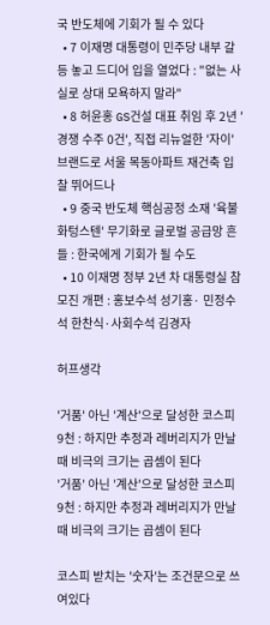국 반도체에 기회가 될 수 있다
  • 7 이재명 대통령이 민주당 내부 갈등 놓고 드디어 입을 열었다 : "없는 사실로 상대 모욕하지 말라"
  • 8 허윤홍 GS건설 대표 취임 후 2년 '경쟁 수주 0건', 직접 리뉴얼한 '자이' 브랜드로 서울 목동아파트 재건축 입찰 뛰어드나
  • 9 중국 반도체 핵심공정 소재 '육불화텅스텐' 무기화로 글로벌 공급망 흔들 : 한국에게 기회가 될 수도
  • 10 이재명 정부 2년 차 대통령실 참모진 개편 : 홍보수석 성기홍· 민정수석 한찬식·사회수석 김경자

허프생각

'거품' 아닌 '계산'으로 달성한 코스피 9천 : 하지만 추정과 레버리지가 만날 때 비극의 크기는 곱셈이 된다
'거품' 아닌 '계산'으로 달성한 코스피 9천 : 하지만 추정과 레버리지가 만날 때 비극의 크기는 곱셈이 된다

코스피 받치는 '숫자'는 조건문으로 쓰여있다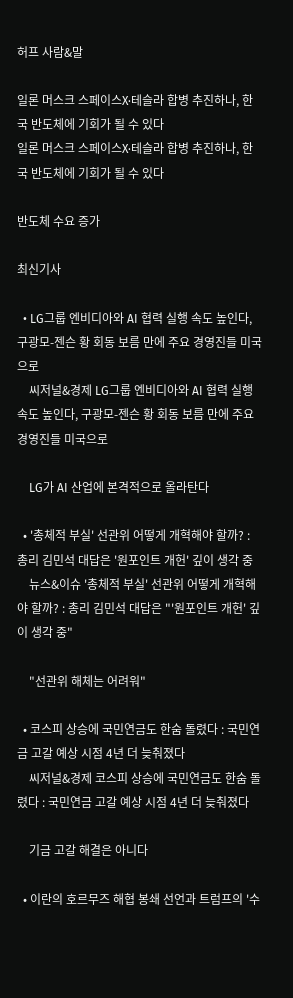허프 사람&말

일론 머스크 스페이스X·테슬라 합병 추진하나, 한국 반도체에 기회가 될 수 있다
일론 머스크 스페이스X·테슬라 합병 추진하나, 한국 반도체에 기회가 될 수 있다

반도체 수요 증가

최신기사

  • LG그룹 엔비디아와 AI 협력 실행 속도 높인다, 구광모-젠슨 황 회동 보름 만에 주요 경영진들 미국으로
    씨저널&경제 LG그룹 엔비디아와 AI 협력 실행 속도 높인다, 구광모-젠슨 황 회동 보름 만에 주요 경영진들 미국으로

    LG가 AI 산업에 본격적으로 올라탄다

  • '총체적 부실' 선관위 어떻게 개혁해야 할까? : 총리 김민석 대답은 '원포인트 개헌' 깊이 생각 중
    뉴스&이슈 '총체적 부실' 선관위 어떻게 개혁해야 할까? : 총리 김민석 대답은 "'원포인트 개헌' 깊이 생각 중"

    "선관위 해체는 어려워"

  • 코스피 상승에 국민연금도 한숨 돌렸다 : 국민연금 고갈 예상 시점 4년 더 늦춰졌다
    씨저널&경제 코스피 상승에 국민연금도 한숨 돌렸다 : 국민연금 고갈 예상 시점 4년 더 늦춰졌다

    기금 고갈 해결은 아니다

  • 이란의 호르무즈 해협 봉쇄 선언과 트럼프의 '수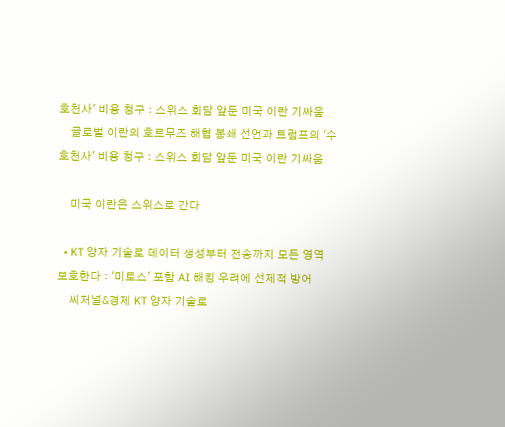호천사' 비용 청구 : 스위스 회담 앞둔 미국 이란 기싸움
    글로벌 이란의 호르무즈 해협 봉쇄 선언과 트럼프의 '수호천사' 비용 청구 : 스위스 회담 앞둔 미국 이란 기싸움

    미국 이란은 스위스로 간다

  • KT 양자 기술로 데이터 생성부터 전송까지 모든 영역 보호한다 : '미토스' 포함 AI 해킹 우려에 선제적 방어
    씨저널&경제 KT 양자 기술로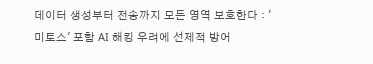데이터 생성부터 전송까지 모든 영역 보호한다 : '미토스' 포함 AI 해킹 우려에 선제적 방어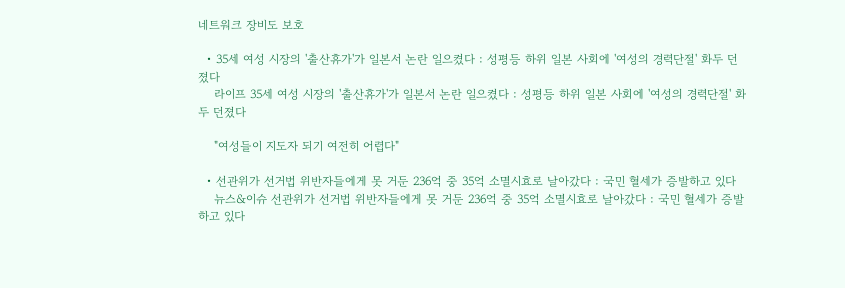네트워크 장비도 보호

  • 35세 여성 시장의 '출산휴가'가 일본서 논란 일으켰다 : 성평등 하위 일본 사회에 '여성의 경력단절' 화두 던졌다
    라이프 35세 여성 시장의 '출산휴가'가 일본서 논란 일으켰다 : 성평등 하위 일본 사회에 '여성의 경력단절' 화두 던졌다

    "여성들이 지도자 되기 여전히 어렵다"

  • 선관위가 선거법 위반자들에게 못 거둔 236억 중 35억 소멸시효로 날아갔다 : 국민 혈세가 증발하고 있다
    뉴스&이슈 선관위가 선거법 위반자들에게 못 거둔 236억 중 35억 소멸시효로 날아갔다 : 국민 혈세가 증발하고 있다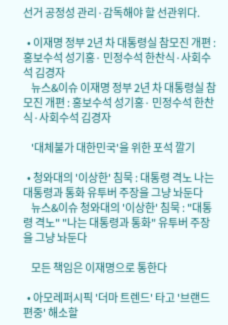선거 공정성 관리·감독해야 할 선관위다.

  • 이재명 정부 2년 차 대통령실 참모진 개편 : 홍보수석 성기홍· 민정수석 한찬식·사회수석 김경자
    뉴스&이슈 이재명 정부 2년 차 대통령실 참모진 개편 : 홍보수석 성기홍· 민정수석 한찬식·사회수석 김경자

    '대체불가 대한민국'을 위한 포석 깔기

  • 청와대의 '이상한' 침묵 : 대통령 격노 나는 대통령과 통화 유투버 주장을 그냥 놔둔다
    뉴스&이슈 청와대의 '이상한' 침묵 : "대통령 격노" "나는 대통령과 통화" 유투버 주장을 그냥 놔둔다

    모든 책임은 이재명으로 통한다

  • 아모레퍼시픽 '더마 트렌드' 타고 '브랜드 편중' 해소할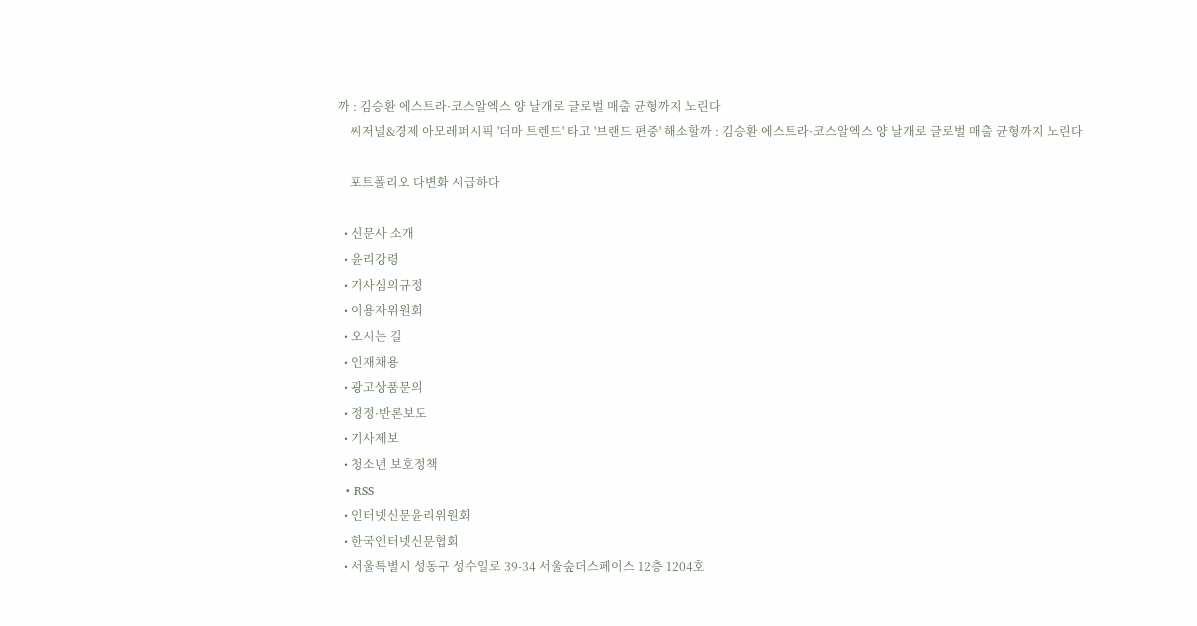까 : 김승환 에스트라·코스알엑스 양 날개로 글로벌 매출 균형까지 노린다
    씨저널&경제 아모레퍼시픽 '더마 트렌드' 타고 '브랜드 편중' 해소할까 : 김승환 에스트라·코스알엑스 양 날개로 글로벌 매출 균형까지 노린다

    포트폴리오 다변화 시급하다

  • 신문사 소개
  • 윤리강령
  • 기사심의규정
  • 이용자위원회
  • 오시는 길
  • 인재채용
  • 광고상품문의
  • 정정·반론보도
  • 기사제보
  • 청소년 보호정책
  • RSS
  • 인터넷신문윤리위원회
  • 한국인터넷신문협회
  • 서울특별시 성동구 성수일로 39-34 서울숲더스페이스 12층 1204호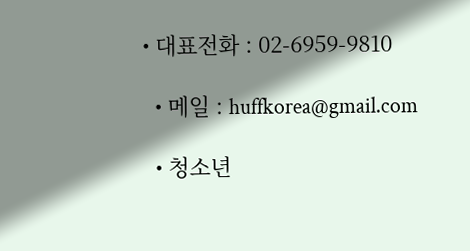• 대표전화 : 02-6959-9810

  • 메일 : huffkorea@gmail.com

  • 청소년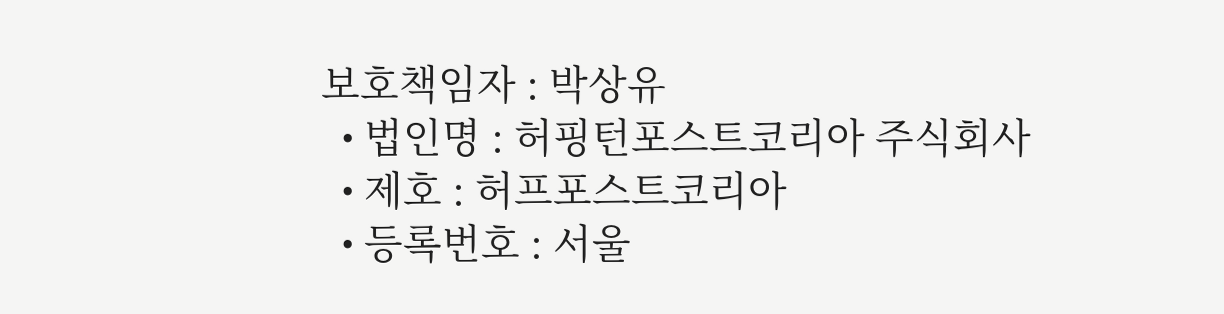보호책임자 : 박상유
  • 법인명 : 허핑턴포스트코리아 주식회사
  • 제호 : 허프포스트코리아
  • 등록번호 : 서울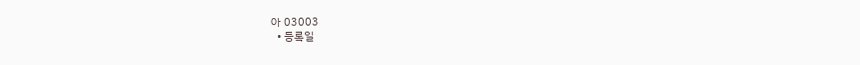아 03003
  • 등록일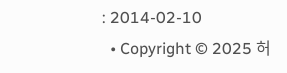: 2014-02-10
  • Copyright © 2025 허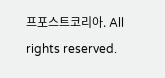프포스트코리아. All rights reserved.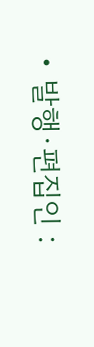• 발행·편집인 :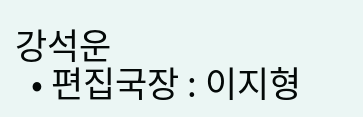강석운
  • 편집국장 : 이지형